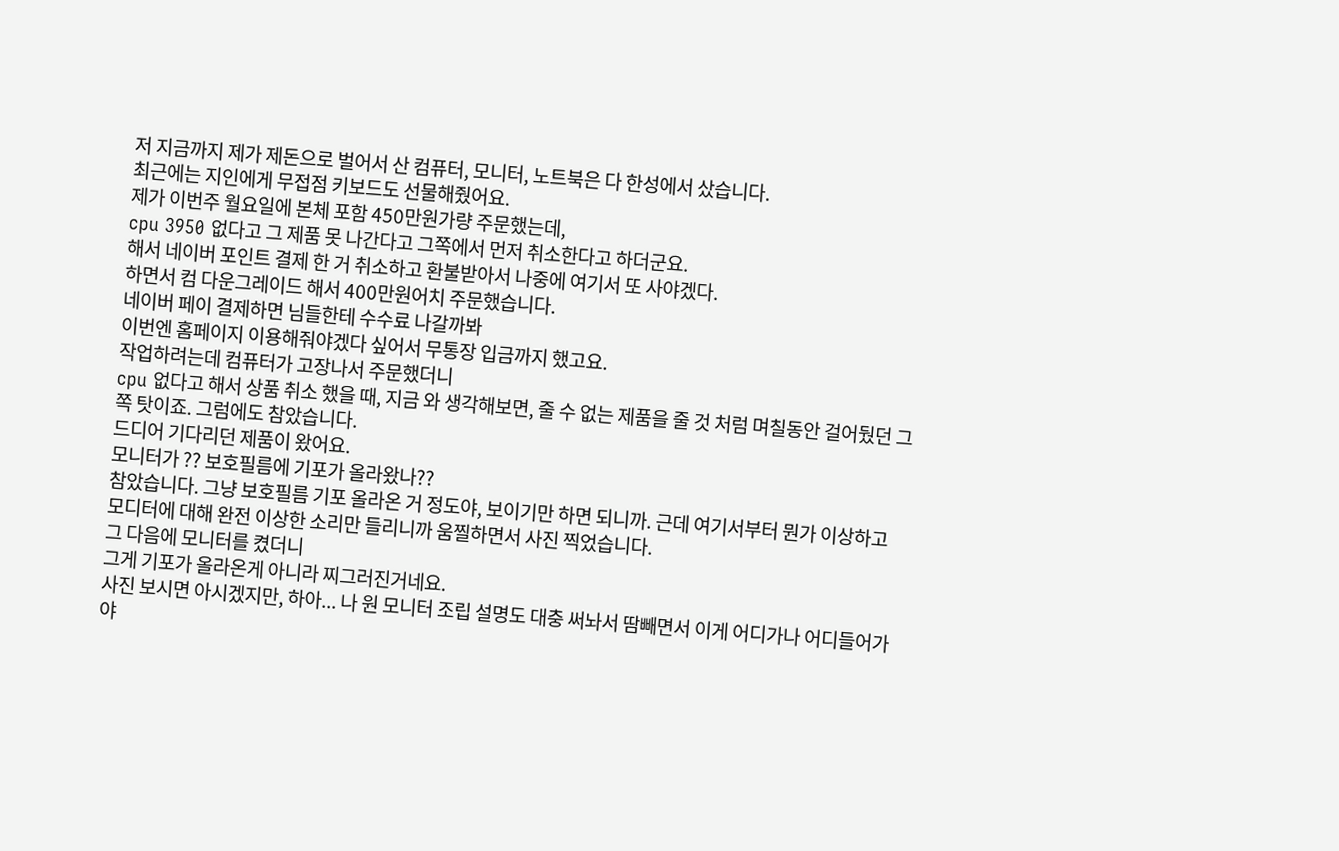저 지금까지 제가 제돈으로 벌어서 산 컴퓨터, 모니터, 노트북은 다 한성에서 샀습니다.
최근에는 지인에게 무접점 키보드도 선물해줬어요.
제가 이번주 월요일에 본체 포함 450만원가량 주문했는데,
cpu 3950 없다고 그 제품 못 나간다고 그쪽에서 먼저 취소한다고 하더군요.
해서 네이버 포인트 결제 한 거 취소하고 환불받아서 나중에 여기서 또 사야겠다.
하면서 컴 다운그레이드 해서 400만원어치 주문했습니다.
네이버 페이 결제하면 님들한테 수수료 나갈까봐
이번엔 홈페이지 이용해줘야겠다 싶어서 무통장 입금까지 했고요.
작업하려는데 컴퓨터가 고장나서 주문했더니
cpu 없다고 해서 상품 취소 했을 때, 지금 와 생각해보면, 줄 수 없는 제품을 줄 것 처럼 며칠동안 걸어뒀던 그쪽 탓이죠. 그럼에도 참았습니다.
드디어 기다리던 제품이 왔어요.
모니터가 ?? 보호필름에 기포가 올라왔나??
참았습니다. 그냥 보호필름 기포 올라온 거 정도야, 보이기만 하면 되니까. 근데 여기서부터 뭔가 이상하고 모디터에 대해 완전 이상한 소리만 들리니까 움찔하면서 사진 찍었습니다.
그 다음에 모니터를 켰더니
그게 기포가 올라온게 아니라 찌그러진거네요.
사진 보시면 아시겠지만, 하아... 나 원 모니터 조립 설명도 대충 써놔서 땀빼면서 이게 어디가나 어디들어가야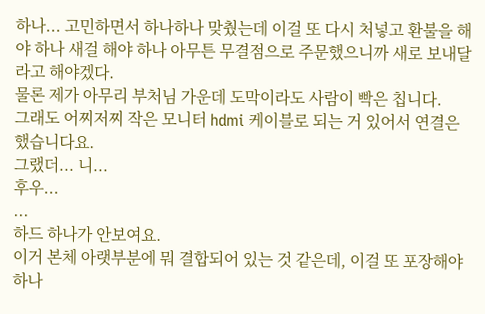하나... 고민하면서 하나하나 맞췄는데 이걸 또 다시 처넣고 환불을 해야 하나 새걸 해야 하나 아무튼 무결점으로 주문했으니까 새로 보내달라고 해야겠다.
물론 제가 아무리 부처님 가운데 도막이라도 사람이 빡은 칩니다.
그래도 어찌저찌 작은 모니터 hdmi 케이블로 되는 거 있어서 연결은 했습니다요.
그랬더... 니...
후우...
...
하드 하나가 안보여요.
이거 본체 아랫부분에 뭐 결합되어 있는 것 같은데, 이걸 또 포장해야 하나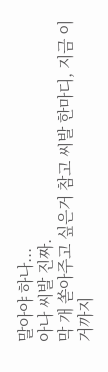말아야 하나...
아나 씨발 진짜.
막 개 쏟아주고 싶은거 참고 씨발 한마디, 지금 이거까지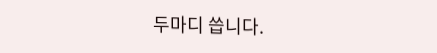두마디 씁니다.